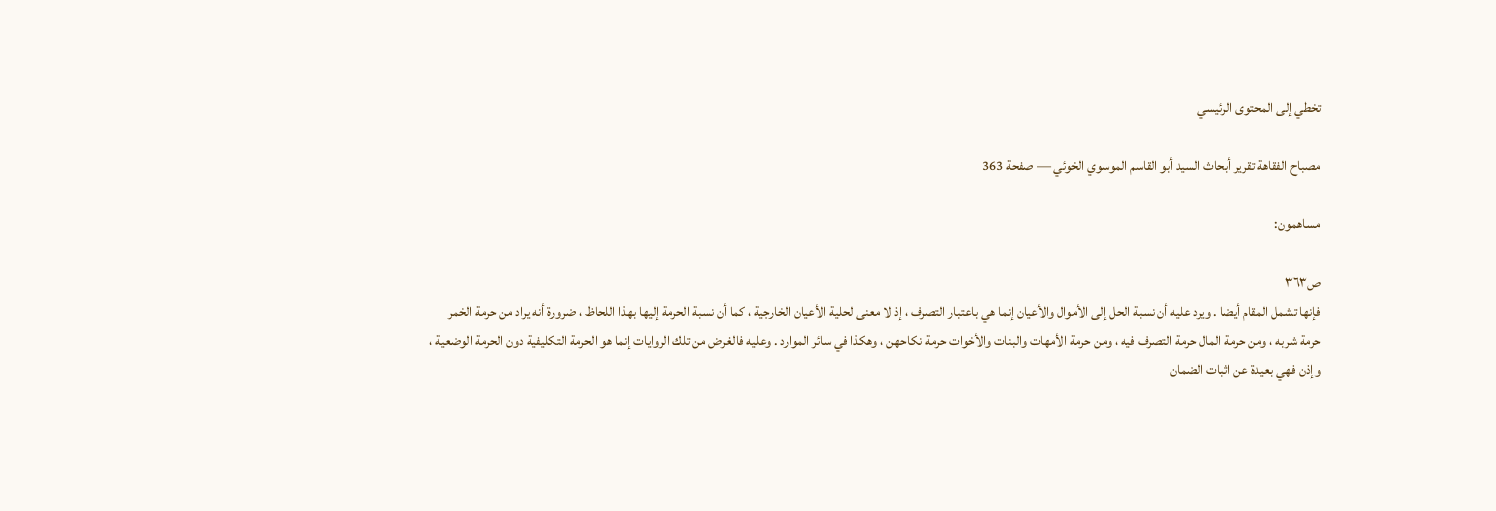تخطي إلى المحتوى الرئيسي

مصباح الفقاهة تقرير أبحاث السيد أبو القاسم الموسوي الخوئي — صفحة 363

مساهمون:

ص٣٦٣
فإنها تشمل المقام أيضا . ويرد عليه أن نسبة الحل إلى الأموال والأعيان إنما هي باعتبار التصرف ، إذ لا معنى لحلية الأعيان الخارجية ، كما أن نسبة الحرمة إليها بهذا اللحاظ ، ضرورة أنه يراد من حرمة الخمر حرمة شربه ، ومن حرمة المال حرمة التصرف فيه ، ومن حرمة الأمهات والبنات والأخوات حرمة نكاحهن ، وهكذا في سائر الموارد . وعليه فالغرض من تلك الروايات إنما هو الحرمة التكليفية دون الحرمة الوضعية ، وإذن فهي بعيدة عن اثبات الضمان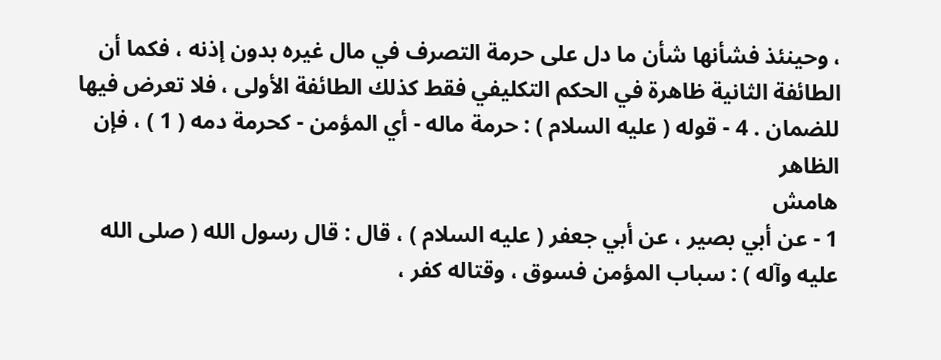، وحينئذ فشأنها شأن ما دل على حرمة التصرف في مال غيره بدون إذنه ، فكما أن الطائفة الثانية ظاهرة في الحكم التكليفي فقط كذلك الطائفة الأولى ، فلا تعرض فيها للضمان . 4 - قوله ( عليه السلام ) : حرمة ماله - أي المؤمن - كحرمة دمه ( 1 ) ، فإن الظاهر
هامش
1 - عن أبي بصير ، عن أبي جعفر ( عليه السلام ) ، قال : قال رسول الله ( صلى الله عليه وآله ) : سباب المؤمن فسوق ، وقتاله كفر ،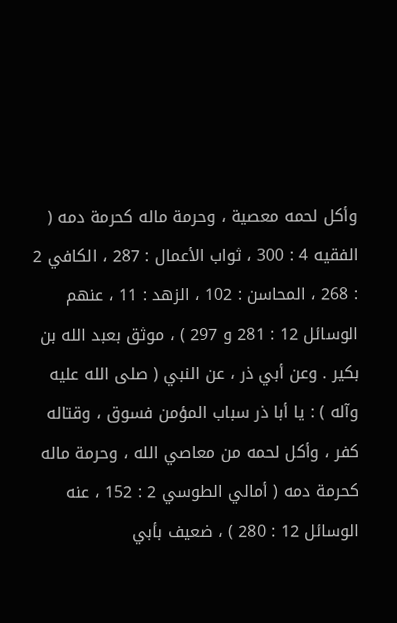وأكل لحمه معصية ، وحرمة ماله كحرمة دمه ( الفقيه 4 : 300 ، ثواب الأعمال : 287 ، الكافي 2 : 268 ، المحاسن : 102 ، الزهد : 11 ، عنهم الوسائل 12 : 281 و 297 ) ، موثق بعبد الله بن بكير . وعن أبي ذر ، عن النبي ( صلى الله عليه وآله ) : يا أبا ذر سباب المؤمن فسوق ، وقتاله كفر ، وأكل لحمه من معاصي الله ، وحرمة ماله كحرمة دمه ( أمالي الطوسي 2 : 152 ، عنه الوسائل 12 : 280 ) ، ضعيف بأبي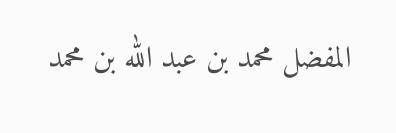المفضل محمد بن عبد الله بن محمد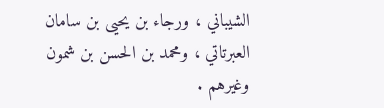الشيباني ، ورجاء بن يحيى بن سامان العبرتاتي ، ومحمد بن الحسن بن شمون وغيرهم .